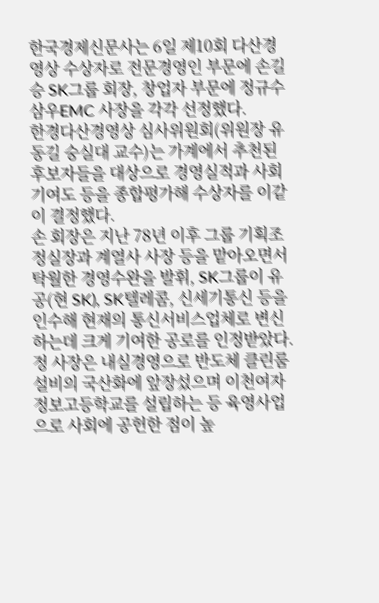한국경제신문사는 6일 제10회 다산경영상 수상자로 전문경영인 부문에 손길승 SK그룹 회장, 창업자 부문에 정규수 삼우EMC 사장을 각각 선정했다.
한경다산경영상 심사위원회(위원장 유동길 숭실대 교수)는 가계에서 추천된 후보자들을 대상으로 경영실적과 사회기여도 등을 종합평가해 수상자를 이같이 결정했다.
손 회장은 지난 78년 이후 그룹 기획조정실장과 계열사 사장 등을 맡아오면서 탁월한 경영수완을 발휘, SK그룹이 유공(현 SK), SK텔레콤, 신세기통신 등을 인수해 현재의 통신서비스업체로 변신하는데 크게 기여한 공로를 인정받았다.
정 사장은 내실경영으로 반도체 클린룸 설비의 국산화에 앞장섰으며 이천여자정보고등학교를 설립하는 등 육영사업으로 사회에 공헌한 점이 높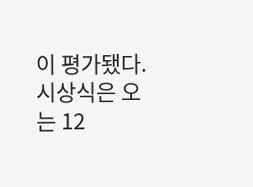이 평가됐다.
시상식은 오는 12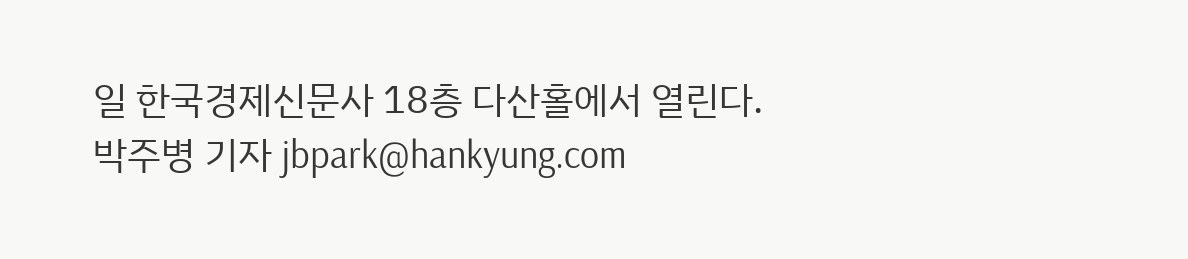일 한국경제신문사 18층 다산홀에서 열린다.
박주병 기자 jbpark@hankyung.com